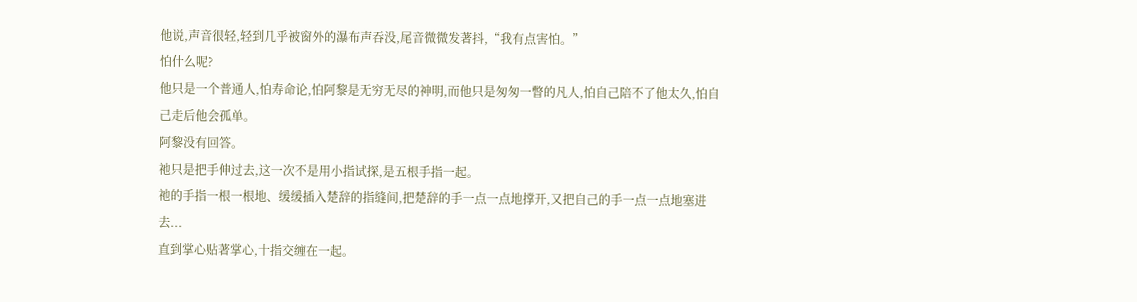他说,声音很轻,轻到几乎被窗外的瀑布声吞没,尾音微微发著抖,“我有点害怕。”
怕什么呢?
他只是一个普通人,怕寿命论,怕阿黎是无穷无尽的神明,而他只是匆匆一瞥的凡人,怕自己陪不了他太久,怕自己走后他会孤单。
阿黎没有回答。
祂只是把手伸过去,这一次不是用小指试探,是五根手指一起。
祂的手指一根一根地、缓缓插入楚辞的指缝间,把楚辞的手一点一点地撑开,又把自己的手一点一点地塞进去...
直到掌心贴著掌心,十指交缠在一起。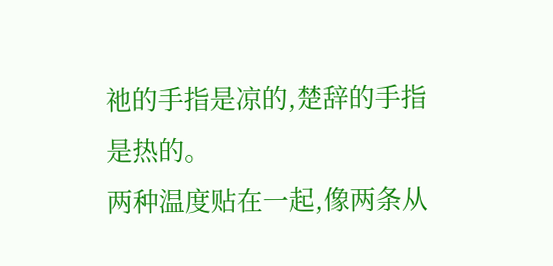祂的手指是凉的,楚辞的手指是热的。
两种温度贴在一起,像两条从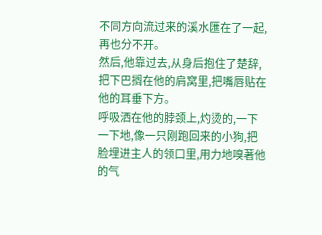不同方向流过来的溪水匯在了一起,再也分不开。
然后,他靠过去,从身后抱住了楚辞,把下巴搁在他的肩窝里,把嘴唇贴在他的耳垂下方。
呼吸洒在他的脖颈上,灼烫的,一下一下地,像一只刚跑回来的小狗,把脸埋进主人的领口里,用力地嗅著他的气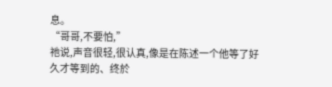息。
“哥哥,不要怕,”
祂说,声音很轻,很认真,像是在陈述一个他等了好久才等到的、终於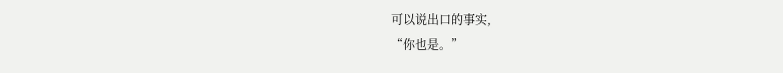可以说出口的事实,
“你也是。”